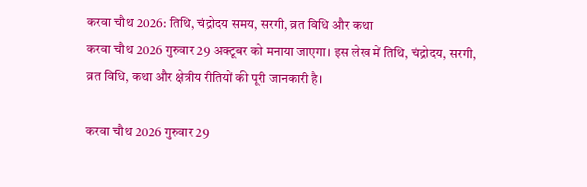करवा चौथ 2026: तिथि, चंद्रोदय समय, सरगी, व्रत विधि और कथा
करवा चौथ 2026 गुरुवार 29 अक्टूबर को मनाया जाएगा। इस लेख में तिथि, चंद्रोदय, सरगी, व्रत विधि, कथा और क्षेत्रीय रीतियों की पूरी जानकारी है।

करवा चौथ 2026 गुरुवार 29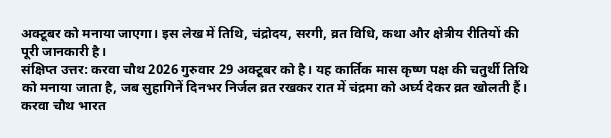अक्टूबर को मनाया जाएगा। इस लेख में तिथि, चंद्रोदय, सरगी, व्रत विधि, कथा और क्षेत्रीय रीतियों की पूरी जानकारी है।
संक्षिप्त उत्तर: करवा चौथ 2026 गुरुवार 29 अक्टूबर को है। यह कार्तिक मास कृष्ण पक्ष की चतुर्थी तिथि को मनाया जाता है, जब सुहागिनें दिनभर निर्जल व्रत रखकर रात में चंद्रमा को अर्घ्य देकर व्रत खोलती हैं।
करवा चौथ भारत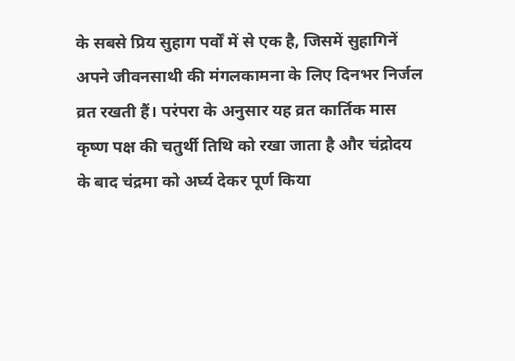के सबसे प्रिय सुहाग पर्वों में से एक है, जिसमें सुहागिनें अपने जीवनसाथी की मंगलकामना के लिए दिनभर निर्जल व्रत रखती हैं। परंपरा के अनुसार यह व्रत कार्तिक मास कृष्ण पक्ष की चतुर्थी तिथि को रखा जाता है और चंद्रोदय के बाद चंद्रमा को अर्घ्य देकर पूर्ण किया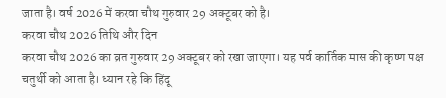जाता है। वर्ष 2026 में करवा चौथ गुरुवार 29 अक्टूबर को है।
करवा चौथ 2026 तिथि और दिन
करवा चौथ 2026 का व्रत गुरुवार 29 अक्टूबर को रखा जाएगा। यह पर्व कार्तिक मास की कृष्ण पक्ष चतुर्थी को आता है। ध्यान रहे कि हिंदू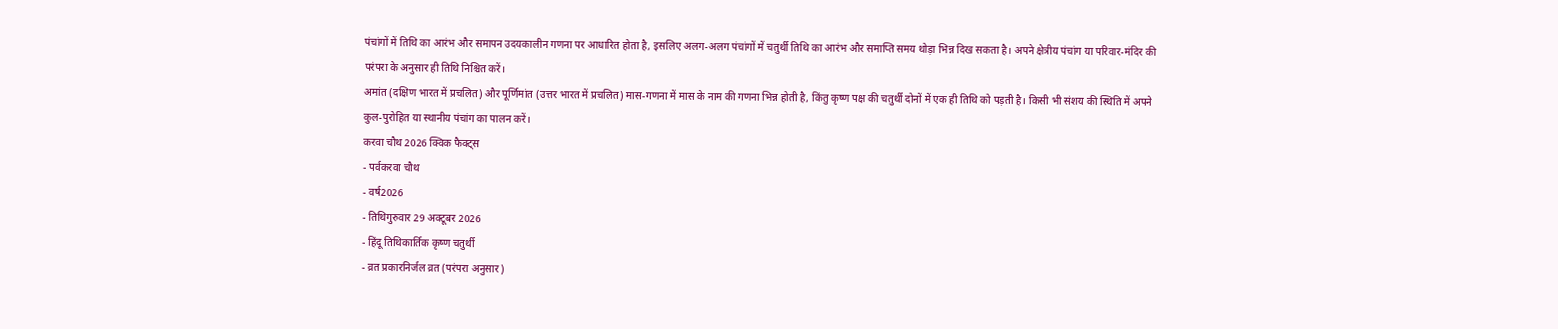पंचांगों में तिथि का आरंभ और समापन उदयकालीन गणना पर आधारित होता है, इसलिए अलग-अलग पंचांगों में चतुर्थी तिथि का आरंभ और समाप्ति समय थोड़ा भिन्न दिख सकता है। अपने क्षेत्रीय पंचांग या परिवार-मंदिर की परंपरा के अनुसार ही तिथि निश्चित करें।
अमांत (दक्षिण भारत में प्रचलित) और पूर्णिमांत (उत्तर भारत में प्रचलित) मास-गणना में मास के नाम की गणना भिन्न होती है, किंतु कृष्ण पक्ष की चतुर्थी दोनों में एक ही तिथि को पड़ती है। किसी भी संशय की स्थिति में अपने कुल-पुरोहित या स्थानीय पंचांग का पालन करें।
करवा चौथ 2026 क्विक फैक्ट्स
- पर्वकरवा चौथ
- वर्ष2026
- तिथिगुरुवार 29 अक्टूबर 2026
- हिंदू तिथिकार्तिक कृष्ण चतुर्थी
- व्रत प्रकारनिर्जल व्रत (परंपरा अनुसार)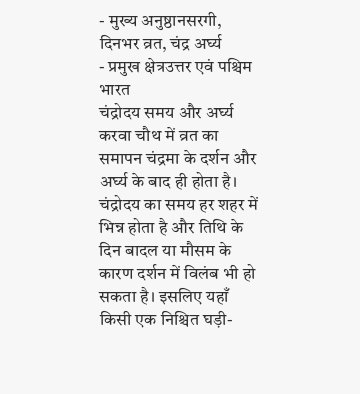- मुख्य अनुष्ठानसरगी, दिनभर व्रत, चंद्र अर्घ्य
- प्रमुख क्षेत्रउत्तर एवं पश्चिम भारत
चंद्रोदय समय और अर्घ्य
करवा चौथ में व्रत का समापन चंद्रमा के दर्शन और अर्घ्य के बाद ही होता है। चंद्रोदय का समय हर शहर में भिन्न होता है और तिथि के दिन बादल या मौसम के कारण दर्शन में विलंब भी हो सकता है। इसलिए यहाँ किसी एक निश्चित घड़ी-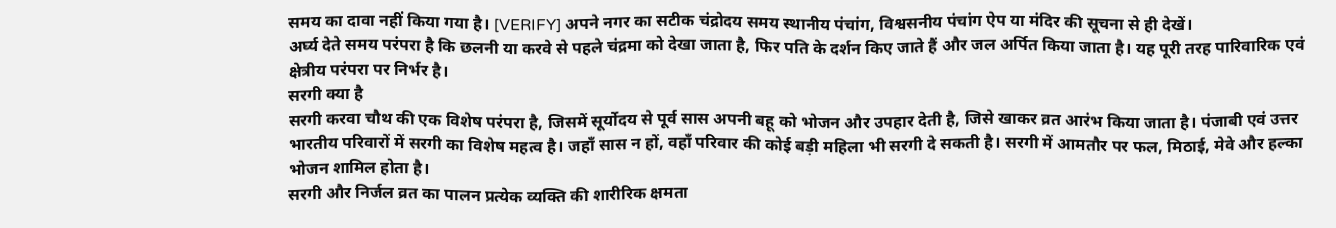समय का दावा नहीं किया गया है। [VERIFY] अपने नगर का सटीक चंद्रोदय समय स्थानीय पंचांग, विश्वसनीय पंचांग ऐप या मंदिर की सूचना से ही देखें।
अर्घ्य देते समय परंपरा है कि छलनी या करवे से पहले चंद्रमा को देखा जाता है, फिर पति के दर्शन किए जाते हैं और जल अर्पित किया जाता है। यह पूरी तरह पारिवारिक एवं क्षेत्रीय परंपरा पर निर्भर है।
सरगी क्या है
सरगी करवा चौथ की एक विशेष परंपरा है, जिसमें सूर्योदय से पूर्व सास अपनी बहू को भोजन और उपहार देती है, जिसे खाकर व्रत आरंभ किया जाता है। पंजाबी एवं उत्तर भारतीय परिवारों में सरगी का विशेष महत्व है। जहाँ सास न हों, वहाँ परिवार की कोई बड़ी महिला भी सरगी दे सकती है। सरगी में आमतौर पर फल, मिठाई, मेवे और हल्का भोजन शामिल होता है।
सरगी और निर्जल व्रत का पालन प्रत्येक व्यक्ति की शारीरिक क्षमता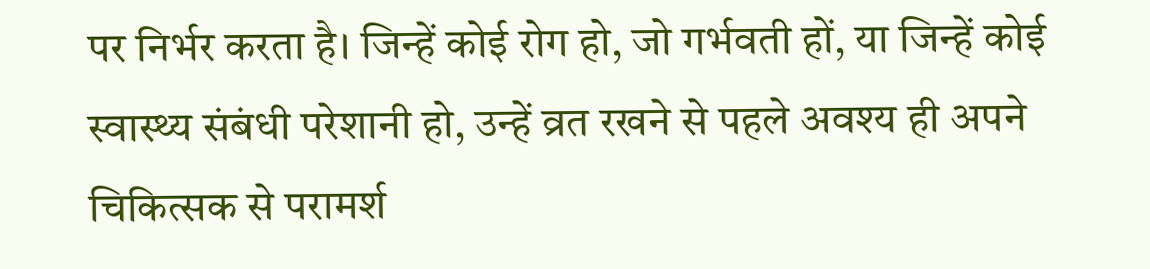पर निर्भर करता है। जिन्हें कोई रोग हो, जो गर्भवती हों, या जिन्हें कोई स्वास्थ्य संबंधी परेशानी हो, उन्हें व्रत रखने से पहले अवश्य ही अपने चिकित्सक से परामर्श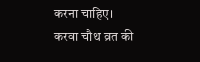करना चाहिए।
करवा चौथ व्रत की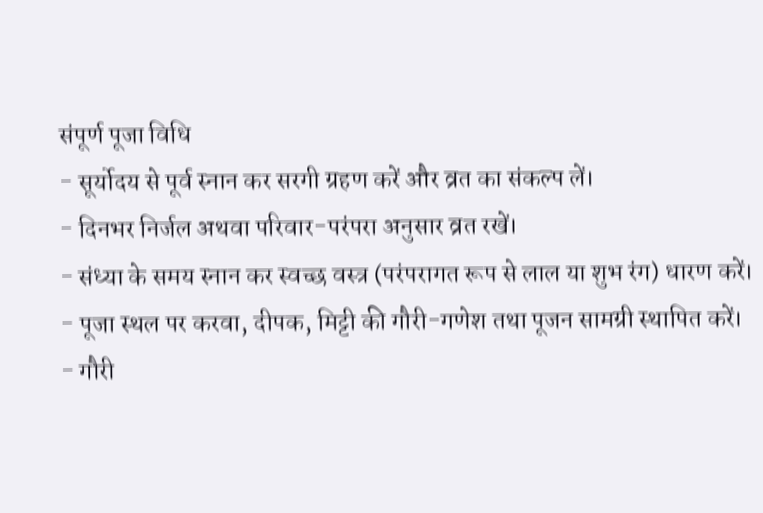संपूर्ण पूजा विधि
- सूर्योदय से पूर्व स्नान कर सरगी ग्रहण करें और व्रत का संकल्प लें।
- दिनभर निर्जल अथवा परिवार-परंपरा अनुसार व्रत रखें।
- संध्या के समय स्नान कर स्वच्छ वस्त्र (परंपरागत रूप से लाल या शुभ रंग) धारण करें।
- पूजा स्थल पर करवा, दीपक, मिट्टी की गौरी-गणेश तथा पूजन सामग्री स्थापित करें।
- गौरी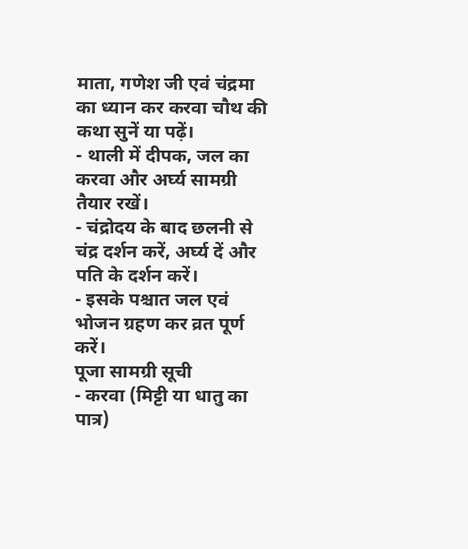माता, गणेश जी एवं चंद्रमा का ध्यान कर करवा चौथ की कथा सुनें या पढ़ें।
- थाली में दीपक, जल का करवा और अर्घ्य सामग्री तैयार रखें।
- चंद्रोदय के बाद छलनी से चंद्र दर्शन करें, अर्घ्य दें और पति के दर्शन करें।
- इसके पश्चात जल एवं भोजन ग्रहण कर व्रत पूर्ण करें।
पूजा सामग्री सूची
- करवा (मिट्टी या धातु का पात्र)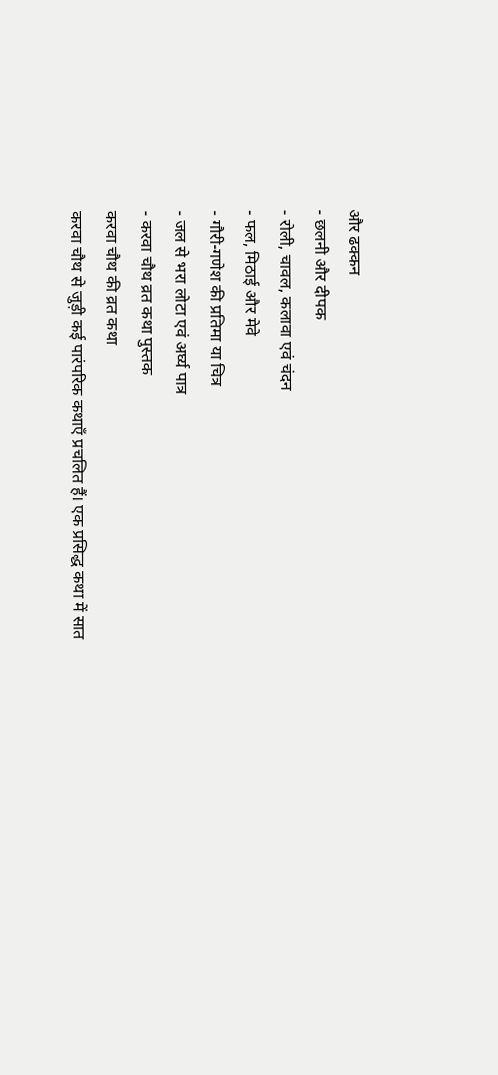और ढक्कन
- छलनी और दीपक
- रोली, चावल, कलावा एवं चंदन
- फल, मिठाई और मेवे
- गौरी-गणेश की प्रतिमा या चित्र
- जल से भरा लोटा एवं अर्घ्य पात्र
- करवा चौथ व्रत कथा पुस्तक
करवा चौथ की व्रत कथा
करवा चौथ से जुड़ी कई पारंपरिक कथाएँ प्रचलित हैं। एक प्रसिद्ध कथा में सात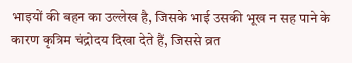भाइयों की बहन का उल्लेख है, जिसके भाई उसकी भूख न सह पाने के कारण कृत्रिम चंद्रोदय दिखा देते हैं, जिससे व्रत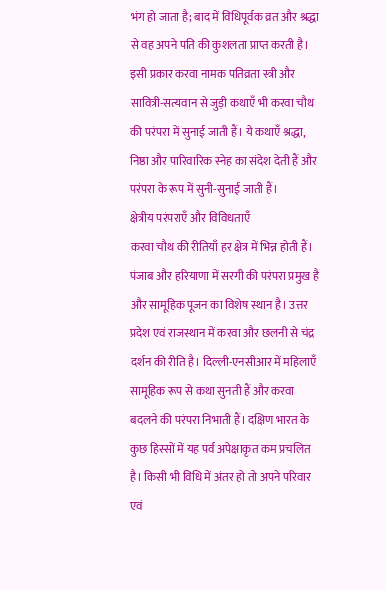भंग हो जाता है; बाद में विधिपूर्वक व्रत और श्रद्धा से वह अपने पति की कुशलता प्राप्त करती है। इसी प्रकार करवा नामक पतिव्रता स्त्री और सावित्री-सत्यवान से जुड़ी कथाएँ भी करवा चौथ की परंपरा में सुनाई जाती हैं। ये कथाएँ श्रद्धा, निष्ठा और पारिवारिक स्नेह का संदेश देती हैं और परंपरा के रूप में सुनी-सुनाई जाती हैं।
क्षेत्रीय परंपराएँ और विविधताएँ
करवा चौथ की रीतियाँ हर क्षेत्र में भिन्न होती हैं। पंजाब और हरियाणा में सरगी की परंपरा प्रमुख है और सामूहिक पूजन का विशेष स्थान है। उत्तर प्रदेश एवं राजस्थान में करवा और छलनी से चंद्र दर्शन की रीति है। दिल्ली-एनसीआर में महिलाएँ सामूहिक रूप से कथा सुनती हैं और करवा बदलने की परंपरा निभाती हैं। दक्षिण भारत के कुछ हिस्सों में यह पर्व अपेक्षाकृत कम प्रचलित है। किसी भी विधि में अंतर हो तो अपने परिवार एवं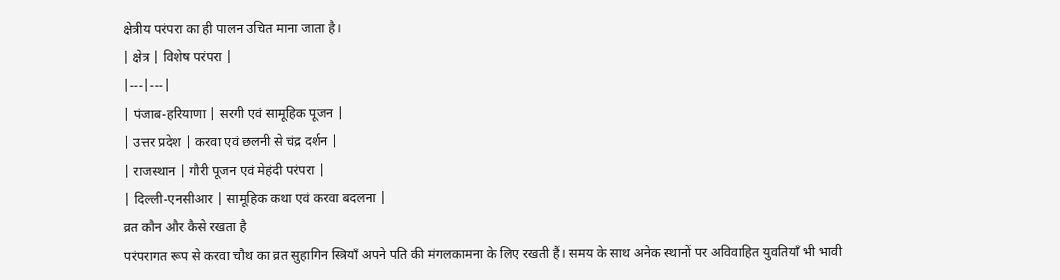क्षेत्रीय परंपरा का ही पालन उचित माना जाता है।
| क्षेत्र | विशेष परंपरा |
|---|---|
| पंजाब-हरियाणा | सरगी एवं सामूहिक पूजन |
| उत्तर प्रदेश | करवा एवं छलनी से चंद्र दर्शन |
| राजस्थान | गौरी पूजन एवं मेहंदी परंपरा |
| दिल्ली-एनसीआर | सामूहिक कथा एवं करवा बदलना |
व्रत कौन और कैसे रखता है
परंपरागत रूप से करवा चौथ का व्रत सुहागिन स्त्रियाँ अपने पति की मंगलकामना के लिए रखती हैं। समय के साथ अनेक स्थानों पर अविवाहित युवतियाँ भी भावी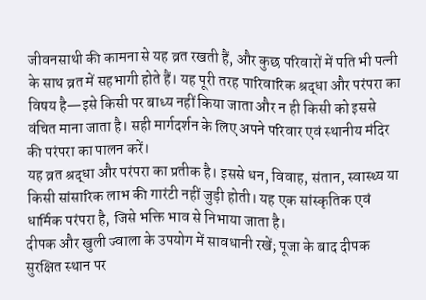जीवनसाथी की कामना से यह व्रत रखती हैं, और कुछ परिवारों में पति भी पत्नी के साथ व्रत में सहभागी होते हैं। यह पूरी तरह पारिवारिक श्रद्धा और परंपरा का विषय है—इसे किसी पर बाध्य नहीं किया जाता और न ही किसी को इससे वंचित माना जाता है। सही मार्गदर्शन के लिए अपने परिवार एवं स्थानीय मंदिर की परंपरा का पालन करें।
यह व्रत श्रद्धा और परंपरा का प्रतीक है। इससे धन, विवाह, संतान, स्वास्थ्य या किसी सांसारिक लाभ की गारंटी नहीं जुड़ी होती। यह एक सांस्कृतिक एवं धार्मिक परंपरा है, जिसे भक्ति भाव से निभाया जाता है।
दीपक और खुली ज्वाला के उपयोग में सावधानी रखें; पूजा के बाद दीपक सुरक्षित स्थान पर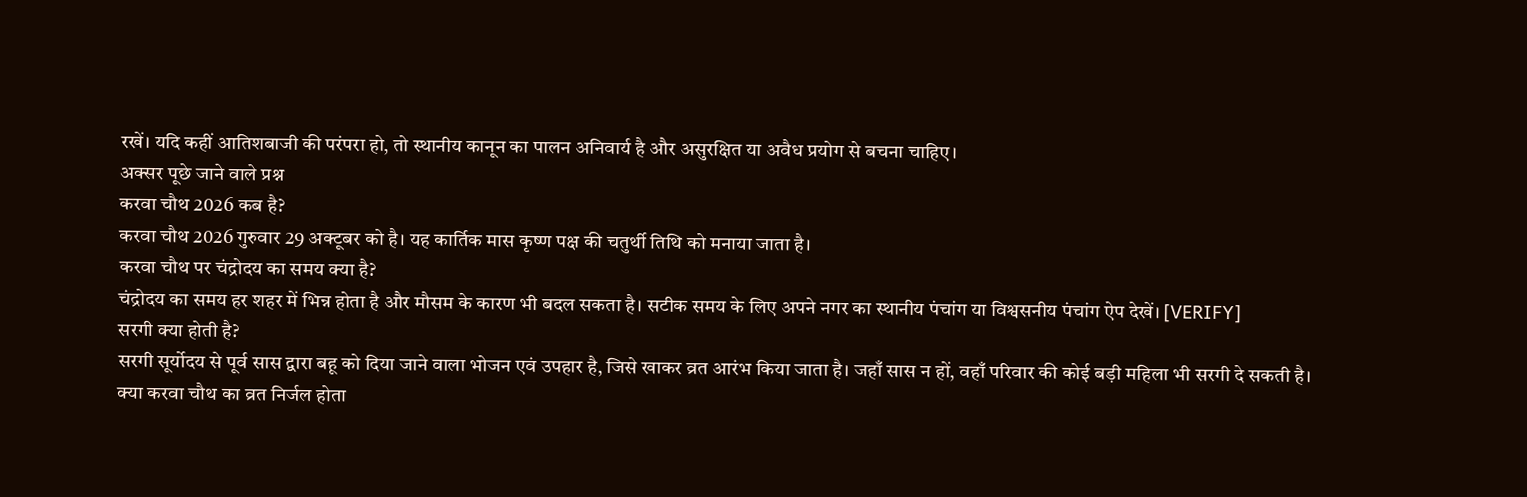रखें। यदि कहीं आतिशबाजी की परंपरा हो, तो स्थानीय कानून का पालन अनिवार्य है और असुरक्षित या अवैध प्रयोग से बचना चाहिए।
अक्सर पूछे जाने वाले प्रश्न
करवा चौथ 2026 कब है?
करवा चौथ 2026 गुरुवार 29 अक्टूबर को है। यह कार्तिक मास कृष्ण पक्ष की चतुर्थी तिथि को मनाया जाता है।
करवा चौथ पर चंद्रोदय का समय क्या है?
चंद्रोदय का समय हर शहर में भिन्न होता है और मौसम के कारण भी बदल सकता है। सटीक समय के लिए अपने नगर का स्थानीय पंचांग या विश्वसनीय पंचांग ऐप देखें। [VERIFY]
सरगी क्या होती है?
सरगी सूर्योदय से पूर्व सास द्वारा बहू को दिया जाने वाला भोजन एवं उपहार है, जिसे खाकर व्रत आरंभ किया जाता है। जहाँ सास न हों, वहाँ परिवार की कोई बड़ी महिला भी सरगी दे सकती है।
क्या करवा चौथ का व्रत निर्जल होता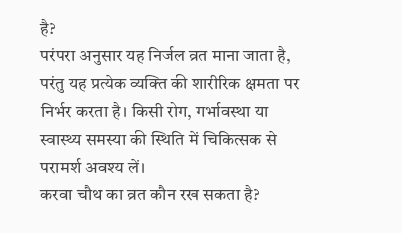है?
परंपरा अनुसार यह निर्जल व्रत माना जाता है, परंतु यह प्रत्येक व्यक्ति की शारीरिक क्षमता पर निर्भर करता है। किसी रोग, गर्भावस्था या स्वास्थ्य समस्या की स्थिति में चिकित्सक से परामर्श अवश्य लें।
करवा चौथ का व्रत कौन रख सकता है?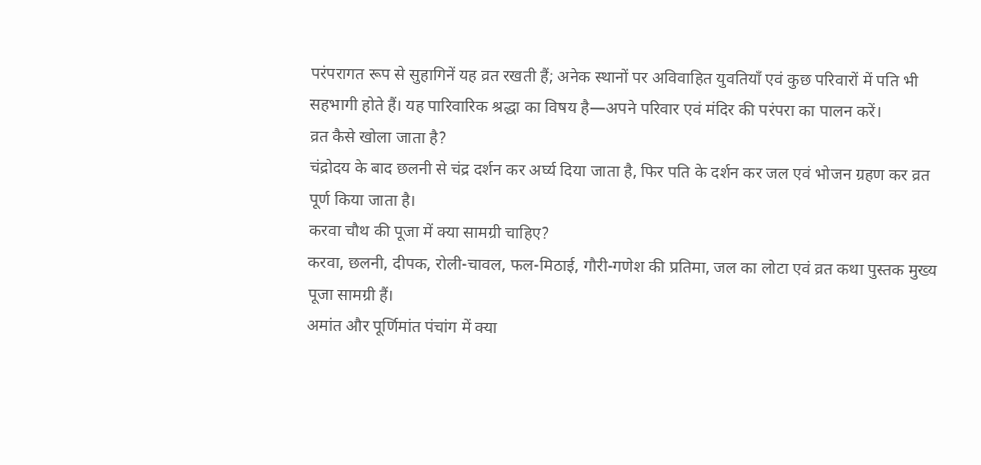परंपरागत रूप से सुहागिनें यह व्रत रखती हैं; अनेक स्थानों पर अविवाहित युवतियाँ एवं कुछ परिवारों में पति भी सहभागी होते हैं। यह पारिवारिक श्रद्धा का विषय है—अपने परिवार एवं मंदिर की परंपरा का पालन करें।
व्रत कैसे खोला जाता है?
चंद्रोदय के बाद छलनी से चंद्र दर्शन कर अर्घ्य दिया जाता है, फिर पति के दर्शन कर जल एवं भोजन ग्रहण कर व्रत पूर्ण किया जाता है।
करवा चौथ की पूजा में क्या सामग्री चाहिए?
करवा, छलनी, दीपक, रोली-चावल, फल-मिठाई, गौरी-गणेश की प्रतिमा, जल का लोटा एवं व्रत कथा पुस्तक मुख्य पूजा सामग्री हैं।
अमांत और पूर्णिमांत पंचांग में क्या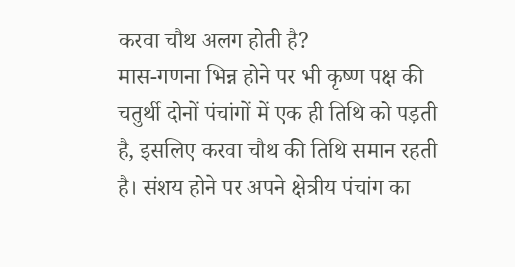करवा चौथ अलग होती है?
मास-गणना भिन्न होने पर भी कृष्ण पक्ष की चतुर्थी दोनों पंचांगों में एक ही तिथि को पड़ती है, इसलिए करवा चौथ की तिथि समान रहती है। संशय होने पर अपने क्षेत्रीय पंचांग का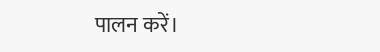पालन करें।